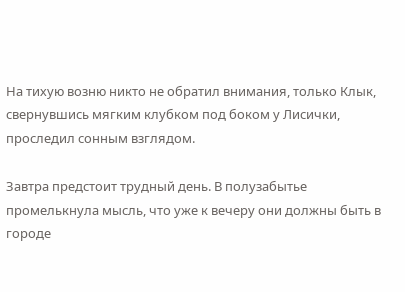На тихую возню никто не обратил внимания, только Клык, свернувшись мягким клубком под боком у Лисички, проследил сонным взглядом.

Завтра предстоит трудный день. В полузабытье промелькнула мысль, что уже к вечеру они должны быть в городе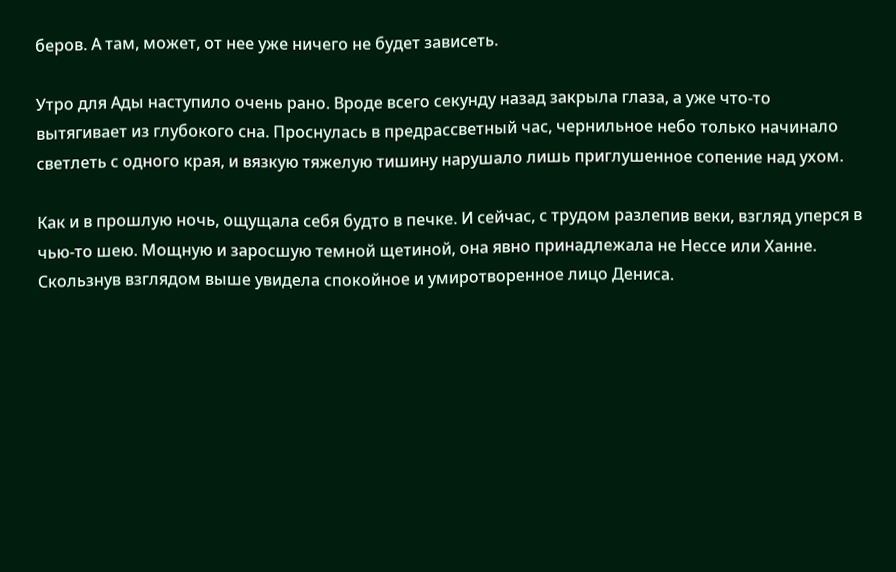беров. А там, может, от нее уже ничего не будет зависеть.

Утро для Ады наступило очень рано. Вроде всего секунду назад закрыла глаза, а уже что-то вытягивает из глубокого сна. Проснулась в предрассветный час, чернильное небо только начинало светлеть с одного края, и вязкую тяжелую тишину нарушало лишь приглушенное сопение над ухом.

Как и в прошлую ночь, ощущала себя будто в печке. И сейчас, с трудом разлепив веки, взгляд уперся в чью-то шею. Мощную и заросшую темной щетиной, она явно принадлежала не Нессе или Ханне. Скользнув взглядом выше увидела спокойное и умиротворенное лицо Дениса.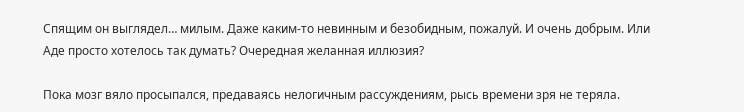Спящим он выглядел… милым. Даже каким-то невинным и безобидным, пожалуй. И очень добрым. Или Аде просто хотелось так думать? Очередная желанная иллюзия?

Пока мозг вяло просыпался, предаваясь нелогичным рассуждениям, рысь времени зря не теряла.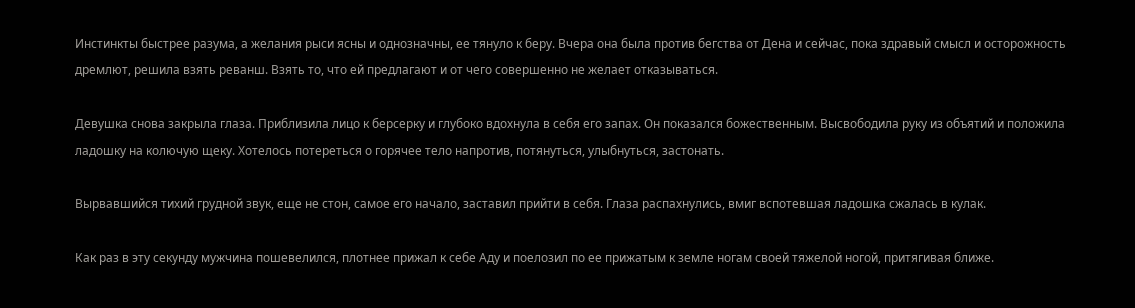Инстинкты быстрее разума, а желания рыси ясны и однозначны, ее тянуло к беру. Вчера она была против бегства от Дена и сейчас, пока здравый смысл и осторожность дремлют, решила взять реванш. Взять то, что ей предлагают и от чего совершенно не желает отказываться.

Девушка снова закрыла глаза. Приблизила лицо к берсерку и глубоко вдохнула в себя его запах. Он показался божественным. Высвободила руку из объятий и положила ладошку на колючую щеку. Хотелось потереться о горячее тело напротив, потянуться, улыбнуться, застонать.

Вырвавшийся тихий грудной звук, еще не стон, самое его начало, заставил прийти в себя. Глаза распахнулись, вмиг вспотевшая ладошка сжалась в кулак.

Как раз в эту секунду мужчина пошевелился, плотнее прижал к себе Аду и поелозил по ее прижатым к земле ногам своей тяжелой ногой, притягивая ближе.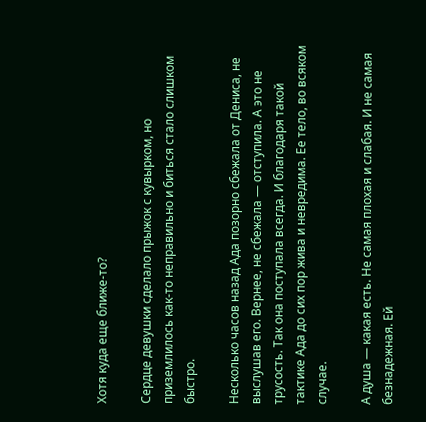Хотя куда еще ближе-то?

Сердце девушки сделало прыжок с кувырком, но приземлилось как-то неправильно и биться стало слишком быстро.

Несколько часов назад Ада позорно сбежала от Дениса, не выслушав его. Вернее, не сбежала — отступила. А это не трусость. Так она поступала всегда. И благодаря такой тактике Ада до сих пор жива и невредима. Ее тело, во всяком случае.

А душа — какая есть. Не самая плохая и слабая. И не самая безнадежная. Ей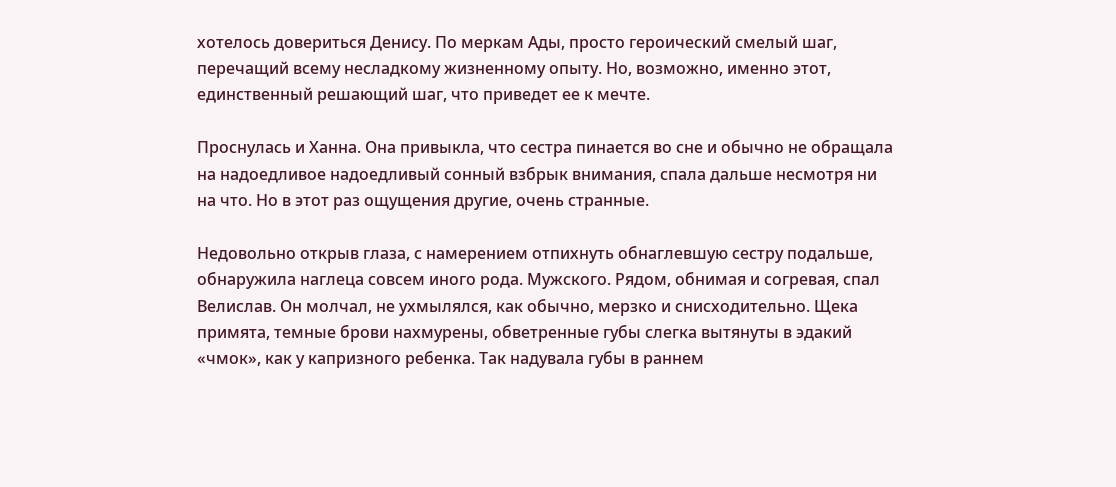хотелось довериться Денису. По меркам Ады, просто героический смелый шаг, перечащий всему несладкому жизненному опыту. Но, возможно, именно этот, единственный решающий шаг, что приведет ее к мечте.

Проснулась и Ханна. Она привыкла, что сестра пинается во сне и обычно не обращала на надоедливое надоедливый сонный взбрык внимания, спала дальше несмотря ни на что. Но в этот раз ощущения другие, очень странные.

Недовольно открыв глаза, с намерением отпихнуть обнаглевшую сестру подальше, обнаружила наглеца совсем иного рода. Мужского. Рядом, обнимая и согревая, спал Велислав. Он молчал, не ухмылялся, как обычно, мерзко и снисходительно. Щека примята, темные брови нахмурены, обветренные губы слегка вытянуты в эдакий «чмок», как у капризного ребенка. Так надувала губы в раннем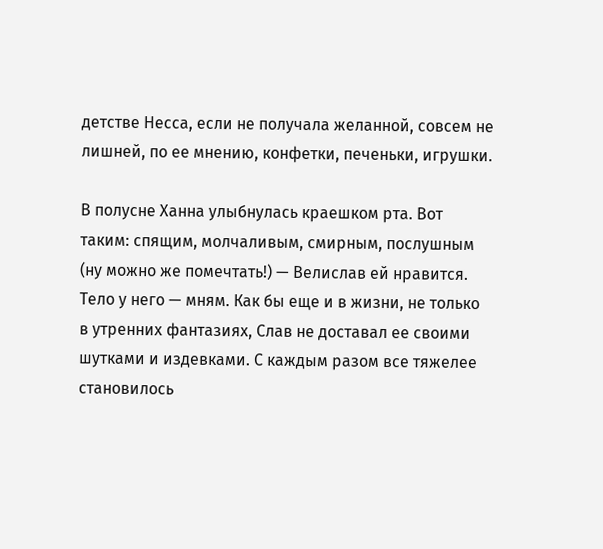детстве Несса, если не получала желанной, совсем не лишней, по ее мнению, конфетки, печеньки, игрушки.

В полусне Ханна улыбнулась краешком рта. Вот таким: спящим, молчаливым, смирным, послушным (ну можно же помечтать!) — Велислав ей нравится. Тело у него — мням. Как бы еще и в жизни, не только в утренних фантазиях, Слав не доставал ее своими шутками и издевками. С каждым разом все тяжелее становилось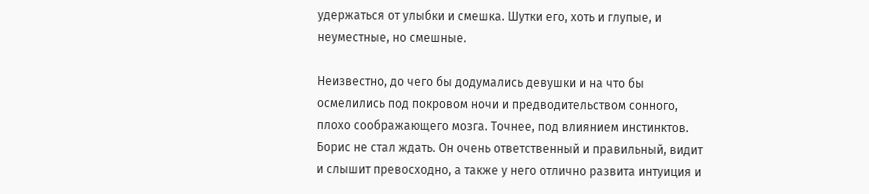удержаться от улыбки и смешка. Шутки его, хоть и глупые, и неуместные, но смешные.

Неизвестно, до чего бы додумались девушки и на что бы осмелились под покровом ночи и предводительством сонного, плохо соображающего мозга. Точнее, под влиянием инстинктов. Борис не стал ждать. Он очень ответственный и правильный, видит и слышит превосходно, а также у него отлично развита интуиция и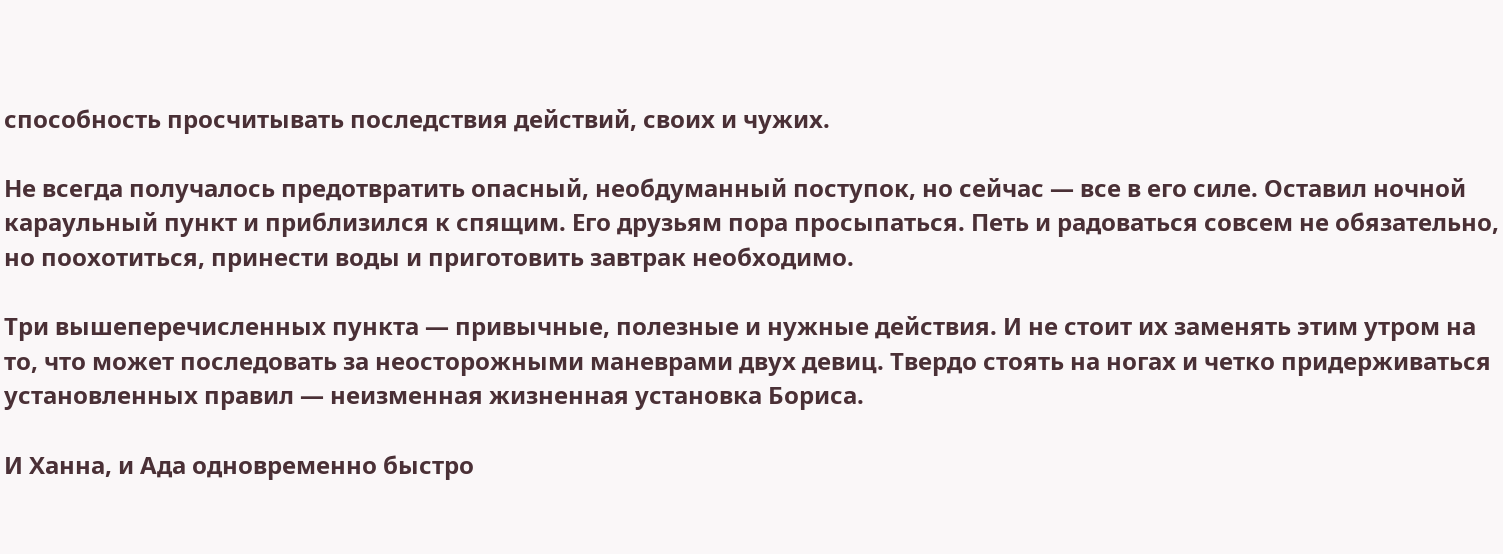способность просчитывать последствия действий, своих и чужих.

Не всегда получалось предотвратить опасный, необдуманный поступок, но сейчас — все в его силе. Оставил ночной караульный пункт и приблизился к спящим. Его друзьям пора просыпаться. Петь и радоваться совсем не обязательно, но поохотиться, принести воды и приготовить завтрак необходимо.

Три вышеперечисленных пункта — привычные, полезные и нужные действия. И не стоит их заменять этим утром на то, что может последовать за неосторожными маневрами двух девиц. Твердо стоять на ногах и четко придерживаться установленных правил — неизменная жизненная установка Бориса.

И Ханна, и Ада одновременно быстро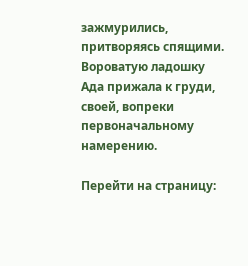зажмурились, притворяясь спящими. Вороватую ладошку Ада прижала к груди, своей, вопреки первоначальному намерению.

Перейти на страницу: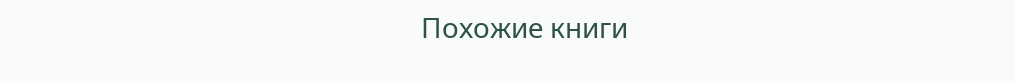Похожие книги